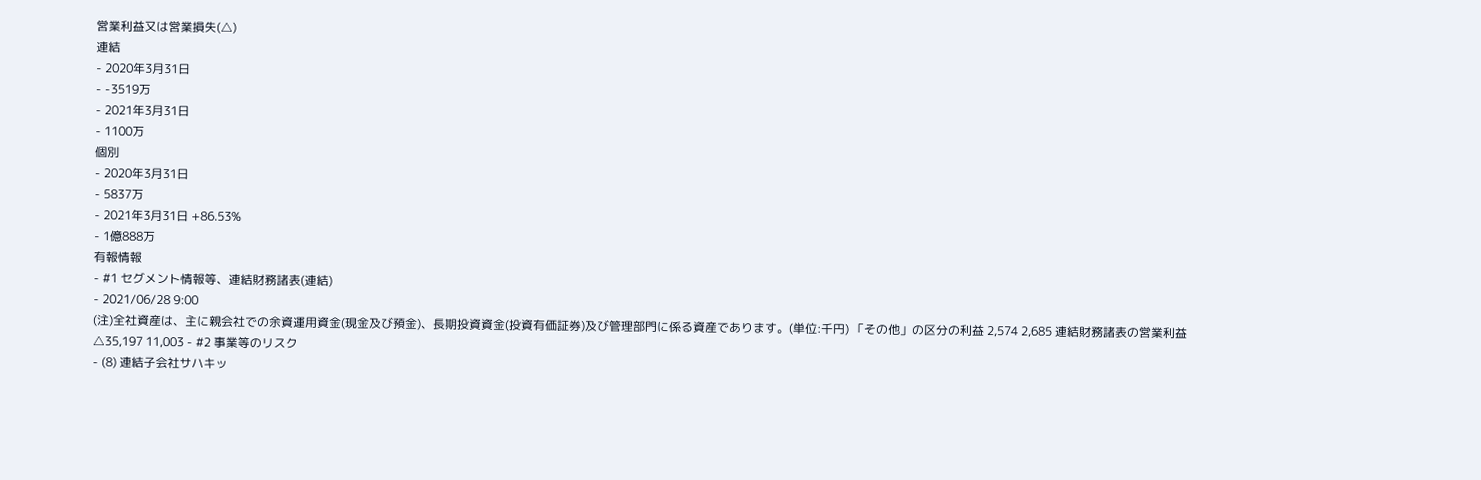営業利益又は営業損失(△)
連結
- 2020年3月31日
- -3519万
- 2021年3月31日
- 1100万
個別
- 2020年3月31日
- 5837万
- 2021年3月31日 +86.53%
- 1億888万
有報情報
- #1 セグメント情報等、連結財務諸表(連結)
- 2021/06/28 9:00
(注)全社資産は、主に親会社での余資運用資金(現金及び預金)、長期投資資金(投資有価証券)及び管理部門に係る資産であります。(単位:千円) 「その他」の区分の利益 2,574 2,685 連結財務諸表の営業利益 △35,197 11,003 - #2 事業等のリスク
- (8) 連結子会社サハキッ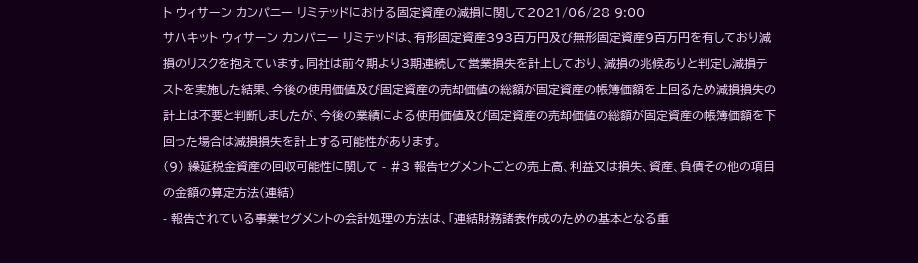ト ウィサーン カンパニー リミテッドにおける固定資産の減損に関して2021/06/28 9:00
サハキット ウィサーン カンパニー リミテッドは、有形固定資産393百万円及び無形固定資産9百万円を有しており減損のリスクを抱えています。同社は前々期より3期連続して営業損失を計上しており、減損の兆候ありと判定し減損テストを実施した結果、今後の使用価値及び固定資産の売却価値の総額が固定資産の帳簿価額を上回るため減損損失の計上は不要と判断しましたが、今後の業績による使用価値及び固定資産の売却価値の総額が固定資産の帳簿価額を下回った場合は減損損失を計上する可能性があります。
(9) 繰延税金資産の回収可能性に関して - #3 報告セグメントごとの売上高、利益又は損失、資産、負債その他の項目の金額の算定方法(連結)
- 報告されている事業セグメントの会計処理の方法は、「連結財務諸表作成のための基本となる重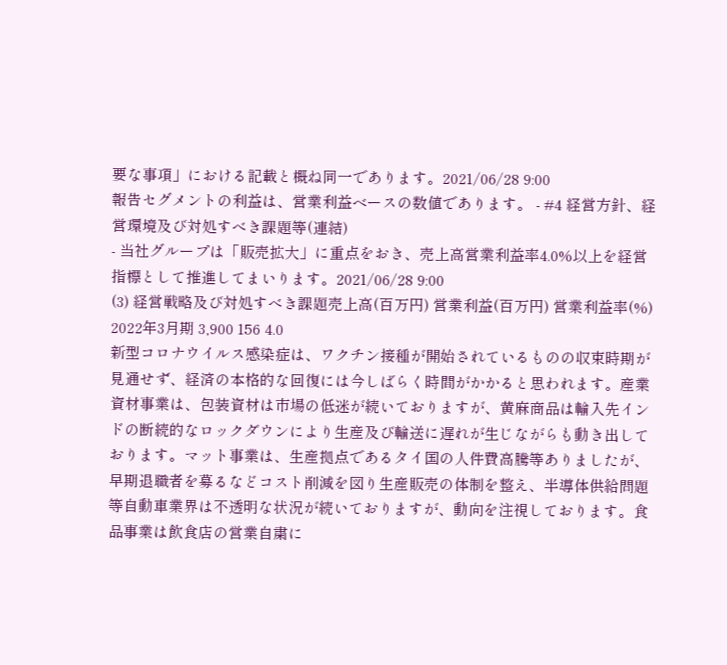要な事項」における記載と概ね同一であります。2021/06/28 9:00
報告セグメントの利益は、営業利益ベースの数値であります。 - #4 経営方針、経営環境及び対処すべき課題等(連結)
- 当社グループは「販売拡大」に重点をおき、売上高営業利益率4.0%以上を経営指標として推進してまいります。2021/06/28 9:00
(3) 経営戦略及び対処すべき課題売上高(百万円) 営業利益(百万円) 営業利益率(%) 2022年3月期 3,900 156 4.0
新型コロナウイルス感染症は、ワクチン接種が開始されているものの収束時期が見通せず、経済の本格的な回復には今しばらく時間がかかると思われます。産業資材事業は、包装資材は市場の低迷が続いておりますが、黄麻商品は輸入先インドの断続的なロックダウンにより生産及び輸送に遅れが生じながらも動き出しております。マット事業は、生産拠点であるタイ国の人件費高騰等ありましたが、早期退職者を募るなどコスト削減を図り生産販売の体制を整え、半導体供給問題等自動車業界は不透明な状況が続いておりますが、動向を注視しております。食品事業は飲食店の営業自粛に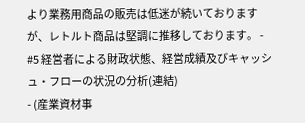より業務用商品の販売は低迷が続いておりますが、レトルト商品は堅調に推移しております。 - #5 経営者による財政状態、経営成績及びキャッシュ・フローの状況の分析(連結)
- (産業資材事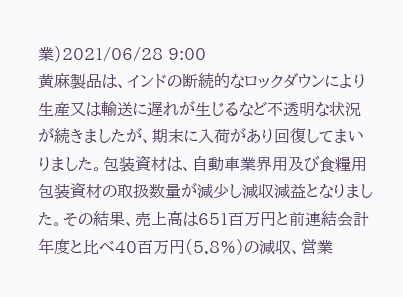業)2021/06/28 9:00
黄麻製品は、インドの断続的なロックダウンにより生産又は輸送に遅れが生じるなど不透明な状況が続きましたが、期末に入荷があり回復してまいりました。包装資材は、自動車業界用及び食糧用包装資材の取扱数量が減少し減収減益となりました。その結果、売上高は651百万円と前連結会計年度と比べ40百万円(5.8%)の減収、営業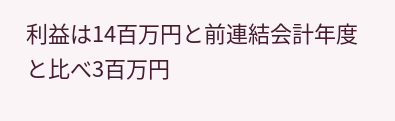利益は14百万円と前連結会計年度と比べ3百万円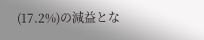(17.2%)の減益とな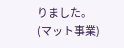りました。
(マット事業)